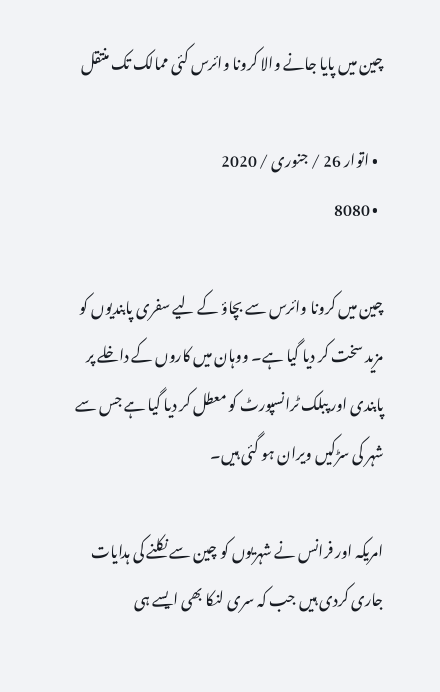چین میں پایا جانے والا کرونا وائرس کئی ممالک تک منتقل

  • اتوار 26 / جنوری / 2020
  • 8080

چین میں کرونا وائرس سے بچاؤ کے لیے سفری پابندیوں کو مزید سخت کر دیا گیا ہے۔ ووہان میں کاروں کے داخلے پر پابندی اور پبلک ٹرانسپورٹ کو معطل کر دیا گیا ہے جس سے شہر کی سڑکیں ویران ہو گئی ہیں۔

امریکہ اور فرانس نے شہریوں کو چین سے نکلنے کی ہدایات جاری کردی ہیں جب کہ سری لنکا بھی ایسے ہی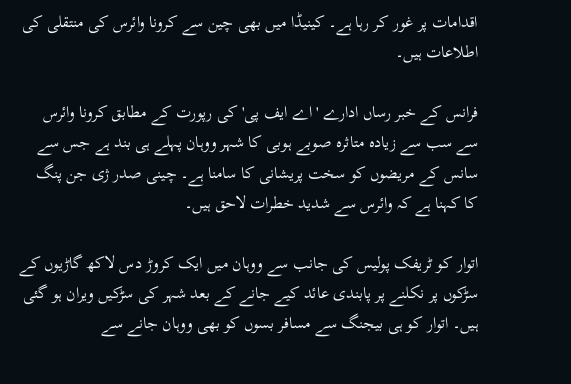اقدامات پر غور کر رہا ہے۔ کینیڈا میں بھی چین سے کرونا وائرس کی منتقلی کی اطلاعات ہیں۔

فرانس کے خبر رساں ادارے ' اے ایف پی' کی رپورت کے مطابق کرونا وائرس سے سب سے زیادہ متاثرہ صوبے ہوبی کا شہر ووہان پہلے ہی بند ہے جس سے سانس کے مریضوں کو سخت پریشانی کا سامنا ہے۔ چینی صدر ژی جن پنگ کا کہنا ہے کہ وائرس سے شدید خطرات لاحق ہیں۔

اتوار کو ٹریفک پولیس کی جانب سے ووہان میں ایک کروڑ دس لاکھ گاڑیوں کے سڑکوں پر نکلنے پر پابندی عائد کیے جانے کے بعد شہر کی سڑکیں ویران ہو گئی ہیں۔ اتوار کو ہی بیجنگ سے مسافر بسوں کو بھی ووہان جانے سے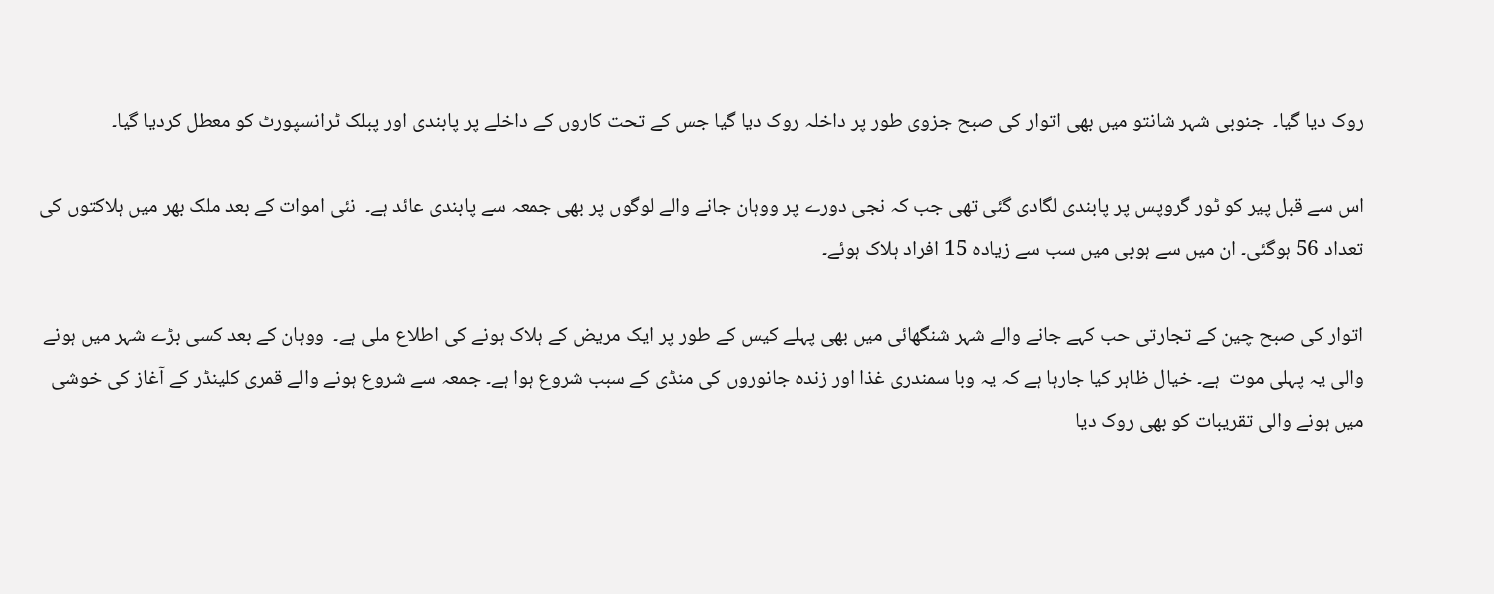روک دیا گیا۔  جنوبی شہر شانتو میں بھی اتوار کی صبح جزوی طور پر داخلہ روک دیا گیا جس کے تحت کاروں کے داخلے پر پابندی اور پبلک ٹرانسپورٹ کو معطل کردیا گیا۔

اس سے قبل پیر کو ٹور گروپس پر پابندی لگادی گئی تھی جب کہ نجی دورے پر ووہان جانے والے لوگوں پر بھی جمعہ سے پابندی عائد ہے۔  نئی اموات کے بعد ملک بھر میں ہلاکتوں کی تعداد 56 ہوگئی۔ ان میں سے ہوبی میں سب سے زیادہ 15 افراد ہلاک ہوئے۔

اتوار کی صبح چین کے تجارتی حب کہے جانے والے شہر شنگھائی میں بھی پہلے کیس کے طور پر ایک مریض کے ہلاک ہونے کی اطلاع ملی ہے۔  ووہان کے بعد کسی بڑے شہر میں ہونے والی یہ پہلی موت  ہے۔ خیال ظاہر کیا جارہا ہے کہ یہ وبا سمندری غذا اور زندہ جانوروں کی منڈی کے سبب شروع ہوا ہے۔ جمعہ سے شروع ہونے والے قمری کلینڈر کے آغاز کی خوشی میں ہونے والی تقریبات کو بھی روک دیا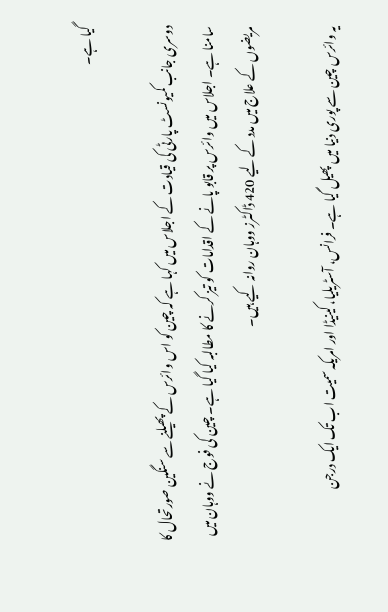گیا ہے۔

دوسری جانب کمیونسٹ پارٹی کی قیادت کے اجلاس میں کہا ہے کہ چین کو اس وائرس کے پھیلنے سے سنگین صورتحال کا سامنا ہے۔ اجلاس میں وائرس پر قابو پانے کے اقدامات کو تیز کرنے کا مطالبہ کیا گیا ہے۔ چین کی فوج نے ووہان میں مریضوں کے علاج میں مدد کے لیے 420 ڈاکٹرز ووہان روانہ کیے ہیں۔

یہ وائرس چین سے پوری دنیا میں پھیل گیا ہے۔ فرانس، آسٹریلیا، کینیڈا اور امریکہ سمیت اب تک ایک درجن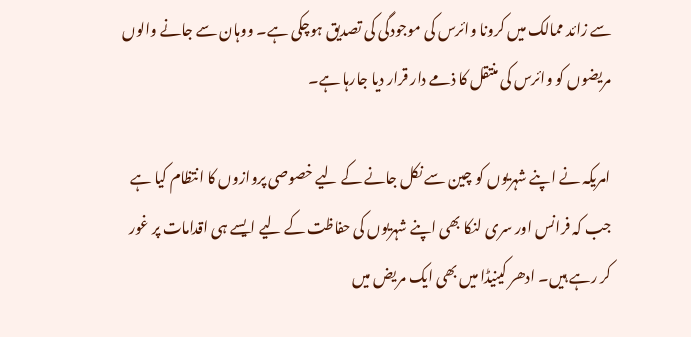سے زائد ممالک میں کرونا وائرس کی موجودگی کی تصدیق ہوچکی ہے۔ ووہان سے جانے والوں مریضوں کو وائرس کی منتقل کا ذمے دار قرار دیا جارہا ہے۔

امریکہ نے اپنے شہریوں کو چین سے نکل جانے کے لیے خصوصی پروازوں کا انتظام کیا ہے جب کہ فرانس اور سری لنکا بھی اپنے شہریوں کی حفاظت کے لیے ایسے ہی اقدامات پر غور کر رہے ہیں۔ ادھر کینیڈا میں بھی ایک مریض میں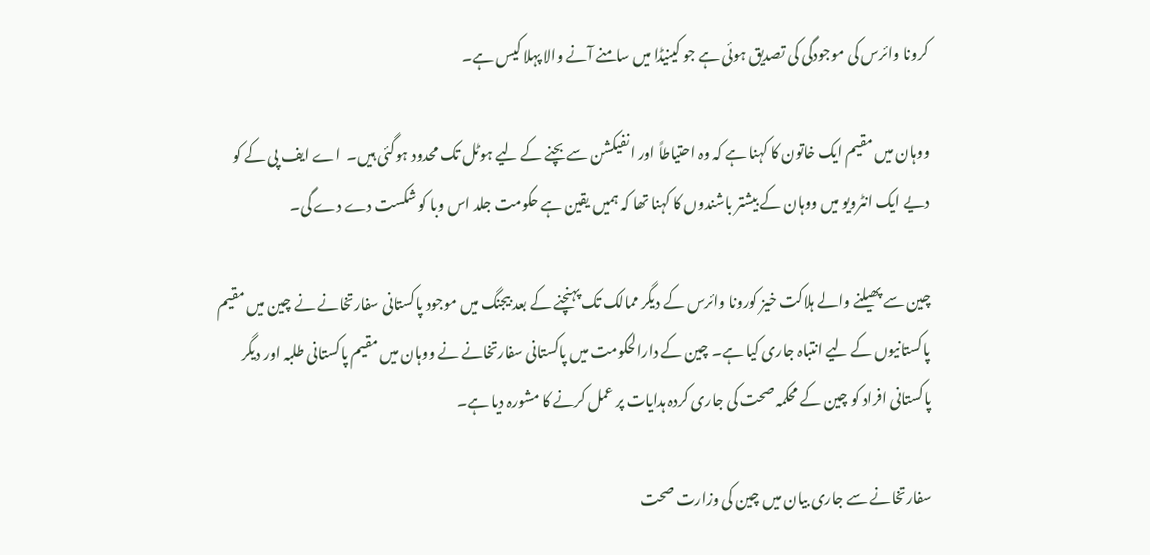کرونا وائرس کی موجودگی کی تصدیق ہوئی ہے جو کینیڈا میں سامنے آنے والا پہلا کیس ہے۔

ووہان میں مقیم ایک خاتون کا کہنا ہے کہ وہ احتیاطاً اور انفیکشن سے بچنے کے لیے ہوٹل تک محدود ہوگئی ہیں۔  اے ایف پی کے کو دیے ایک انٹرویو میں ووہان کے بیشتر باشندوں کا کہنا تھا کہ ہمیں یقین ہے حکومت جلد اس وبا کو شکست دے دے گی۔

چین سے پھیلنے والے ہلاکت خیز کورونا وائرس کے دیگر ممالک تک پہنچنے کے بعد بیجنگ میں موجود پاکستانی سفارتخانے نے چین میں مقیم پاکستانیوں کے لیے انتباہ جاری کیا ہے۔ چین کے دارالحکومت میں پاکستانی سفارتخانے نے ووہان میں مقیم پاکستانی طلبہ اور دیگر پاکستانی افراد کو چین کے محکمہ صحت کی جاری کردہ ہدایات پر عمل کرنے کا مشورہ دیا ہے۔

سفارتخانے سے جاری بیان میں چین کی وزارت صحت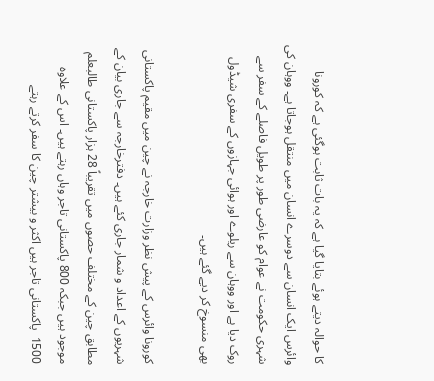کا حوالہ دیتے ہوئے بتایا گیا ہے کہ یہ بات ثابت ہوگئی ہے کہ کورونا وائرس ایک انسان سے دوسرے انسان میں منتقل ہوجاتا ہے۔ ووہان کی شہری حکومت نے عوام کو عارضی طور پر طویل فاصلے کے سفر سے روک دیا ہے اور ووہان سے ریلوے اور ہوائی جہازوں کے سفری شیڈول بھی منسوخ کر دیے گئے ہیں۔

کورونا وائرس کے پیش نظر وزارت خارجہ نے چین میں مقیم پاکستانی شہریوں کے اعداد و شمار جاری کئے ہیں۔ دفترخارجہ سے جاری بیان کے مطابق چین کے مختلف حصوں میں تقریباً 28 ہزار پاکستانی طالبعلم موجود ہیں جبکہ 800 پاکستانی تاجر وہاں رہتے ہیں۔ اس کے علاوہ 1500  پاکستانی تاجر ہیں اکثر و بیشتر چین کا سفر کرتے رہتے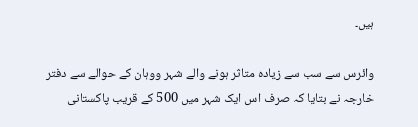ہیں۔

وائرس سے سب سے زیادہ متاثر ہونے والے شہر ووہان کے حوالے سے دفتر خارجہ نے بتایا کہ صرف اس ایک شہر میں 500 کے قریب پاکستانی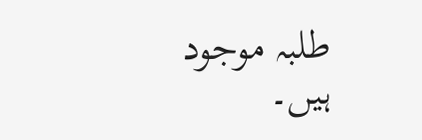طلبہ موجود ہیں۔